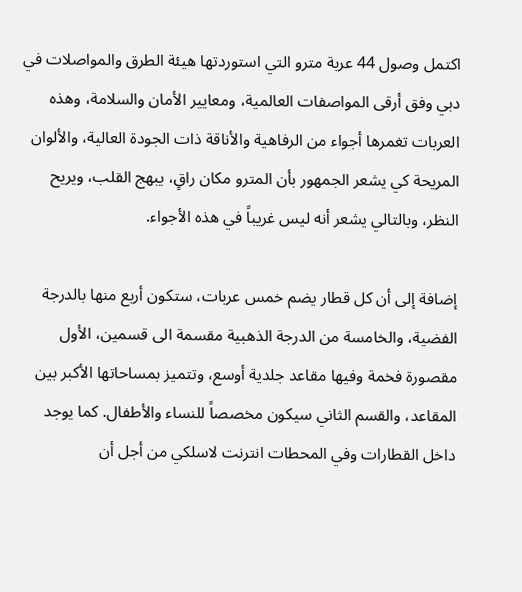اكتمل وصول 44 عربة مترو التي استوردتها هيئة الطرق والمواصلات في دبي وفق أرقى المواصفات العالمية، ومعايير الأمان والسلامة، وهذه العربات تغمرها أجواء من الرفاهية والأناقة ذات الجودة العالية، والألوان المريحة كي يشعر الجمهور بأن المترو مكان راقٍ، يبهج القلب، ويريح النظر، وبالتالي يشعر أنه ليس غريباً في هذه الأجواء.

إضافة إلى أن كل قطار يضم خمس عربات، ستكون أربع منها بالدرجة الفضية، والخامسة من الدرجة الذهبية مقسمة الى قسمين، الأول مقصورة فخمة وفيها مقاعد جلدية أوسع، وتتميز بمساحاتها الأكبر بين المقاعد، والقسم الثاني سيكون مخصصاً للنساء والأطفال. كما يوجد داخل القطارات وفي المحطات انترنت لاسلكي من أجل أن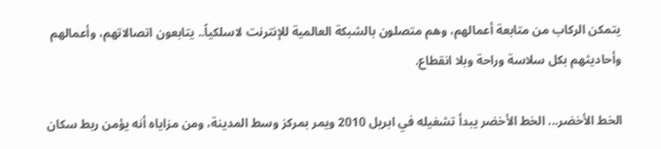يتمكن الركاب من متابعة أعمالهم، وهم متصلون بالشبكة العالمية للإنترنت لاسلكياً.. يتابعون اتصالاتهم، وأعمالهم وأحاديثهم بكل سلاسة وراحة وبلا انقطاع.

الخط الأخضر... الخط الأخضر يبدأ تشغيله في ابريل 2010 ويمر بمركز وسط المدينة، ومن مزاياه أنه يؤمن ربط سكان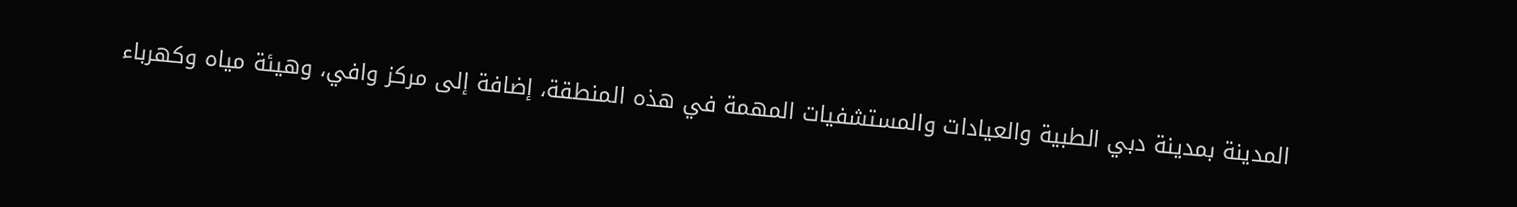المدينة بمدينة دبي الطبية والعيادات والمستشفيات المهمة في هذه المنطقة، إضافة إلى مركز وافي، وهيئة مياه وكهرباء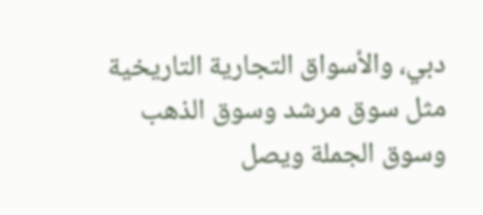دبي، والأسواق التجارية التاريخية مثل سوق مرشد وسوق الذهب وسوق الجملة ويصل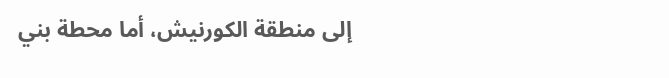إلى منطقة الكورنيش، أما محطة بني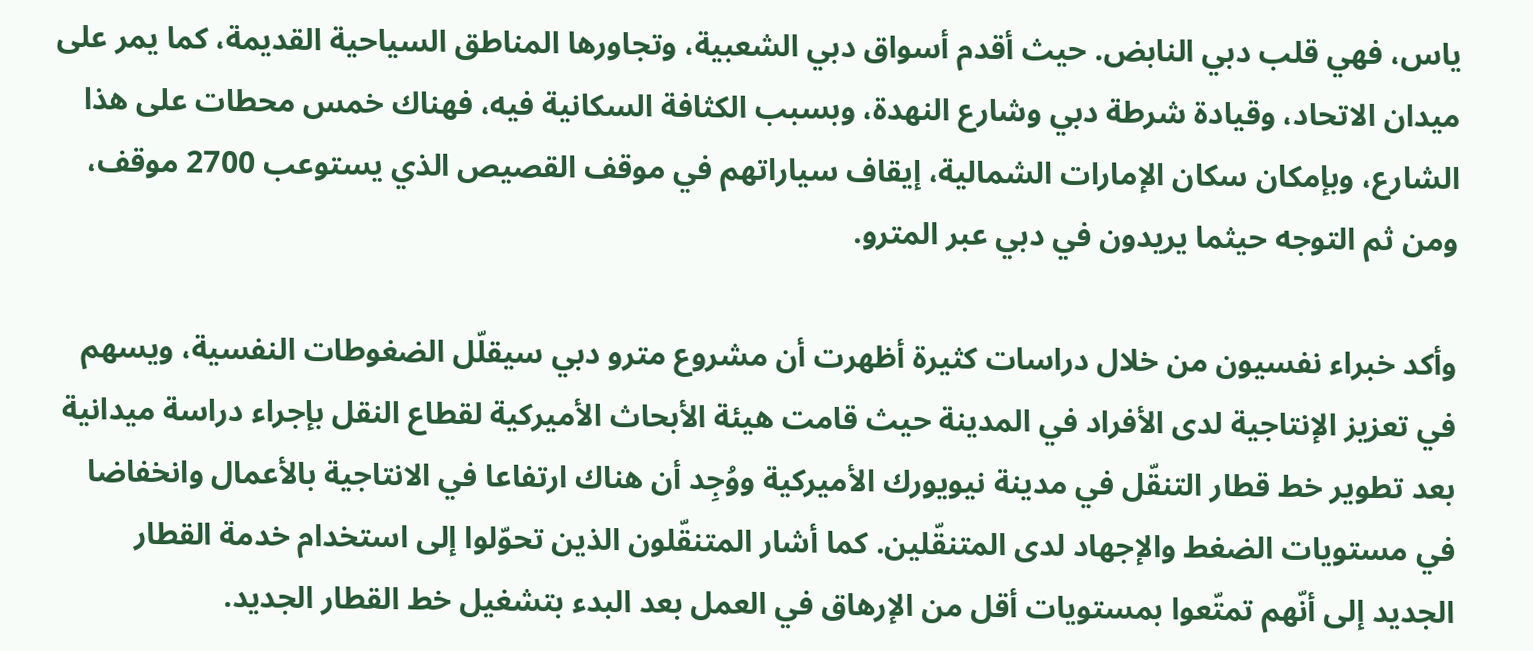ياس، فهي قلب دبي النابض. حيث أقدم أسواق دبي الشعبية، وتجاورها المناطق السياحية القديمة، كما يمر على ميدان الاتحاد، وقيادة شرطة دبي وشارع النهدة، وبسبب الكثافة السكانية فيه، فهناك خمس محطات على هذا الشارع، وبإمكان سكان الإمارات الشمالية، إيقاف سياراتهم في موقف القصيص الذي يستوعب 2700 موقف، ومن ثم التوجه حيثما يريدون في دبي عبر المترو.

وأكد خبراء نفسيون من خلال دراسات كثيرة أظهرت أن مشروع مترو دبي سيقلّل الضغوطات النفسية، ويسهم في تعزيز الإنتاجية لدى الأفراد في المدينة حيث قامت هيئة الأبحاث الأميركية لقطاع النقل بإجراء دراسة ميدانية بعد تطوير خط قطار التنقّل في مدينة نيويورك الأميركية ووُجِد أن هناك ارتفاعا في الانتاجية بالأعمال وانخفاضا في مستويات الضغط والإجهاد لدى المتنقّلين. كما أشار المتنقّلون الذين تحوّلوا إلى استخدام خدمة القطار الجديد إلى أنّهم تمتّعوا بمستويات أقل من الإرهاق في العمل بعد البدء بتشغيل خط القطار الجديد.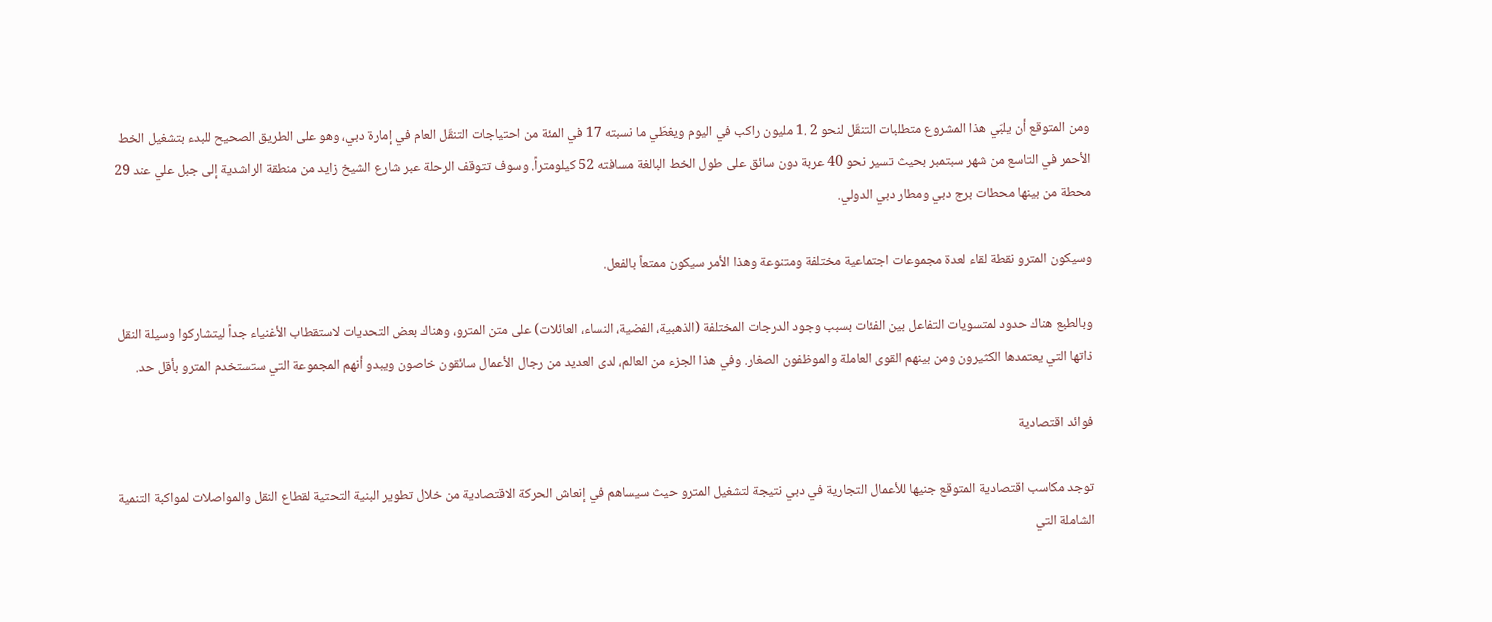ومن المتوقع أن يلبّي هذا المشروع متطلبات التنقّل لنحو 2 .1 مليون راكب في اليوم ويغطّي ما نسبته 17 في المئة من احتياجات التنقّل العام في إمارة دبي، وهو على الطريق الصحيح للبدء بتشغيل الخط الأحمر في التاسع من شهر سبتمبر بحيث تسير نحو 40 عربة دون سائق على طول الخط البالغة مسافته 52 كيلومتراً. وسوف تتوقف الرحلة عبر شارع الشيخ زايد من منطقة الراشدية إلى جبل علي عند 29 محطة من بينها محطات برج دبي ومطار دبي الدولي.

وسيكون المترو نقطة لقاء لعدة مجموعات اجتماعية مختلفة ومتنوعة وهذا الأمر سيكون ممتعاً بالفعل.

وبالطبع هناك حدود لمتسويات التفاعل بين الفئات بسبب وجود الدرجات المختلفة (الذهبية، الفضية، النساء، العائلات) على متن المترو، وهناك بعض التحديات لاستقطاب الأغنياء جداً ليتشاركوا وسيلة النقل ذاتها التي يعتمدها الكثيرون ومن بينهم القوى العاملة والموظفون الصغار. وفي هذا الجزء من العالم، لدى العديد من رجال الأعمال سائقون خاصون ويبدو أنهم المجموعة التي ستستخدم المترو بأقل حد.

فوائد اقتصادية

توجد مكاسب اقتصادية المتوقع جنيها للأعمال التجارية في دبي نتيجة لتشغيل المترو حيث سيساهم في إنعاش الحركة الاقتصادية من خلال تطوير البنية التحتية لقطاع النقل والمواصلات لمواكبة التنمية الشاملة التي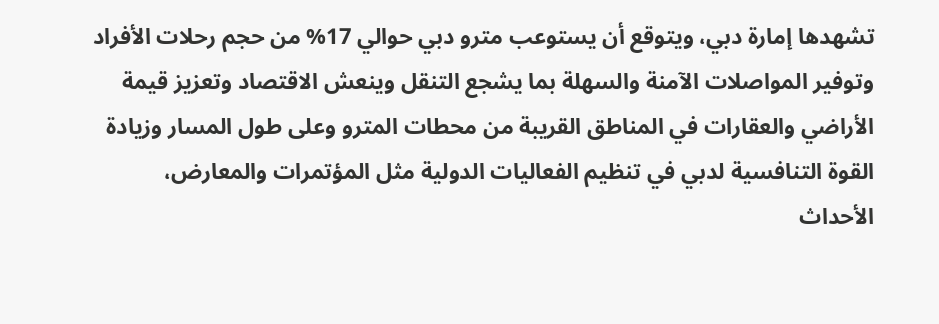تشهدها إمارة دبي، ويتوقع أن يستوعب مترو دبي حوالي 17% من حجم رحلات الأفراد وتوفير المواصلات الآمنة والسهلة بما يشجع التنقل وينعش الاقتصاد وتعزيز قيمة الأراضي والعقارات في المناطق القريبة من محطات المترو وعلى طول المسار وزيادة القوة التنافسية لدبي في تنظيم الفعاليات الدولية مثل المؤتمرات والمعارض، الأحداث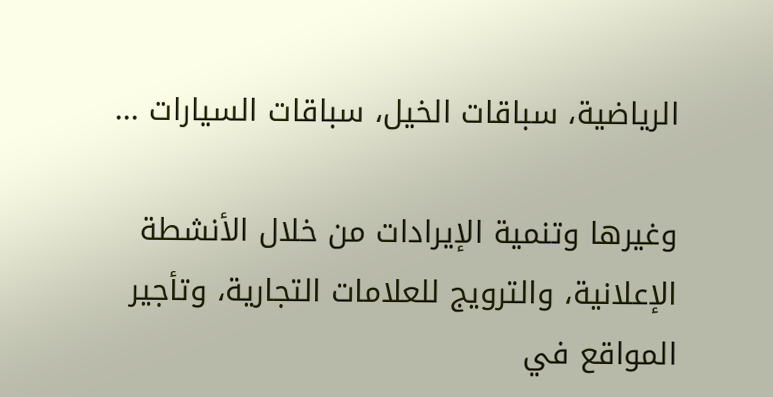الرياضية، سباقات الخيل، سباقات السيارات ...

وغيرها وتنمية الإيرادات من خلال الأنشطة الإعلانية، والترويج للعلامات التجارية، وتأجير المواقع في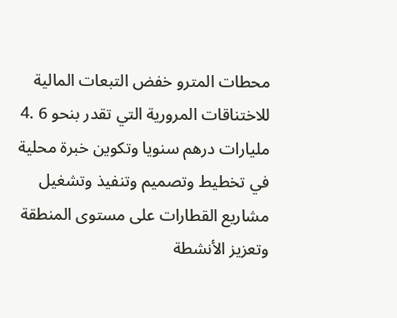محطات المترو خفض التبعات المالية للاختناقات المرورية التي تقدر بنحو 6 .4 مليارات درهم سنويا وتكوين خبرة محلية في تخطيط وتصميم وتنفيذ وتشغيل مشاريع القطارات على مستوى المنطقة وتعزيز الأنشطة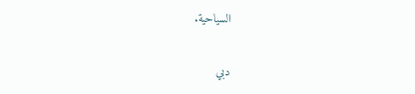السياحية.

دبي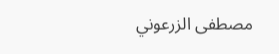مصطفى الزرعوني